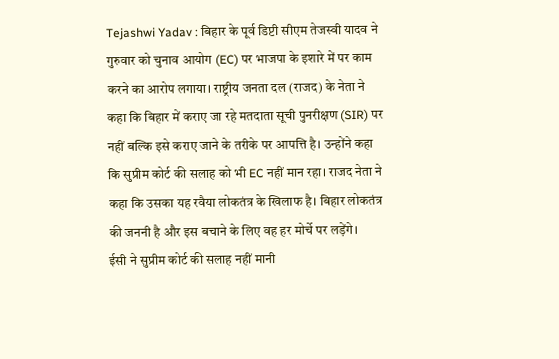Tejashwi Yadav : बिहार के पूर्व डिप्टी सीएम तेजस्वी यादव ने गुरुवार को चुनाव आयोग (EC) पर भाजपा के इशारे में पर काम करने का आरोप लगाया। राष्ट्रीय जनता दल (राजद) के नेता ने कहा कि बिहार में कराए जा रहे मतदाता सूची पुनरीक्षण (SIR) पर नहीं बल्कि इसे कराए जाने के तरीके पर आपत्ति है। उन्होंने कहा कि सुप्रीम कोर्ट की सलाह को भी EC नहीं मान रहा। राजद नेता ने कहा कि उसका यह रवैया लोकतंत्र के खिलाफ है। बिहार लोकतंत्र की जननी है और इस बचाने के लिए वह हर मोर्चे पर लड़ेंगे।
ईसी ने सुप्रीम कोर्ट की सलाह नहीं मानी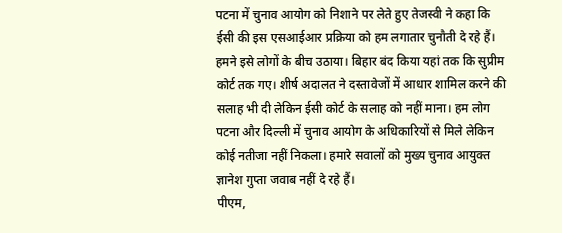पटना में चुनाव आयोग को निशाने पर लेते हुए तेजस्वी ने कहा कि ईसी की इस एसआईआर प्रक्रिया को हम लगातार चुनौती दे रहे हैं। हमने इसे लोगों के बीच उठाया। बिहार बंद किया यहां तक कि सुप्रीम कोर्ट तक गए। शीर्ष अदालत ने दस्तावेजों में आधार शामिल करने की सलाह भी दी लेकिन ईसी कोर्ट के सलाह को नहीं माना। हम लोग पटना और दिल्ली में चुनाव आयोग के अधिकारियों से मिले लेकिन कोई नतीजा नहीं निकला। हमारे सवालों को मुख्य चुनाव आयुक्त ज्ञानेश गुप्ता जवाब नहीं दे रहे हैं।
पीएम,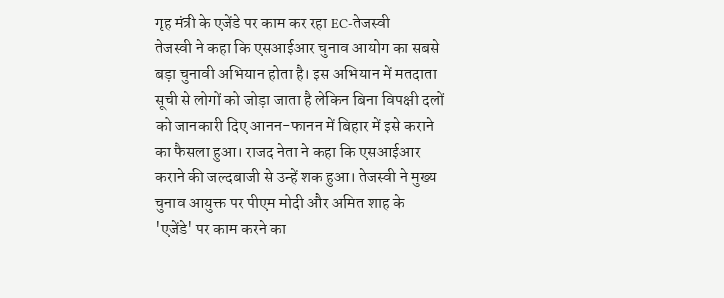गृह मंत्री के एजेंडे पर काम कर रहा EC-तेजस्वी
तेजस्वी ने कहा कि एसआईआर चुनाव आयोग का सबसे बड़ा चुनावी अभियान होता है। इस अभियान में मतदाता सूची से लोगों को जोड़ा जाता है लेकिन बिना विपक्षी दलों को जानकारी दिए आनन-फानन में बिहार में इसे कराने का फैसला हुआ। राजद नेता ने कहा कि एसआईआर कराने की जल्दबाजी से उन्हें शक हुआ। तेजस्वी ने मुख्य चुनाव आयुक्त पर पीएम मोदी और अमित शाह के 'एजेंडे' पर काम करने का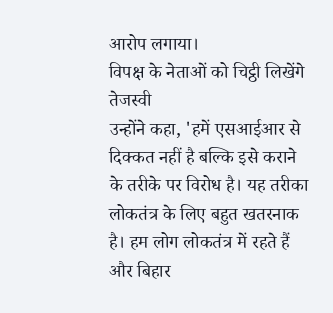आरोप लगाया।
विपक्ष के नेताओं को चिट्ठी लिखेंगे तेजस्वी
उन्होंने कहा, 'हमें एसआईआर से दिक्कत नहीं है बल्कि इसे कराने के तरीके पर विरोध है। यह तरीका लोकतंत्र के लिए बहुत खतरनाक है। हम लोग लोकतंत्र में रहते हैं और बिहार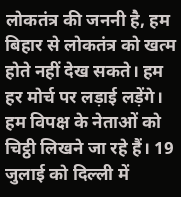लोकतंत्र की जननी है, हम बिहार से लोकतंत्र को खत्म होते नहीं देख सकते। हम हर मोर्च पर लड़ाई लड़ेंगे। हम विपक्ष के नेताओं को चिट्ठी लिखने जा रहे हैं। 19 जुलाई को दिल्ली में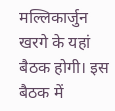मल्लिकार्जुन खरगे के यहां बैठक होगी। इस बैठक में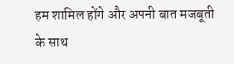हम शामिल होंगे और अपनी बात मजबूती के साथ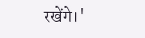रखेंगे।'